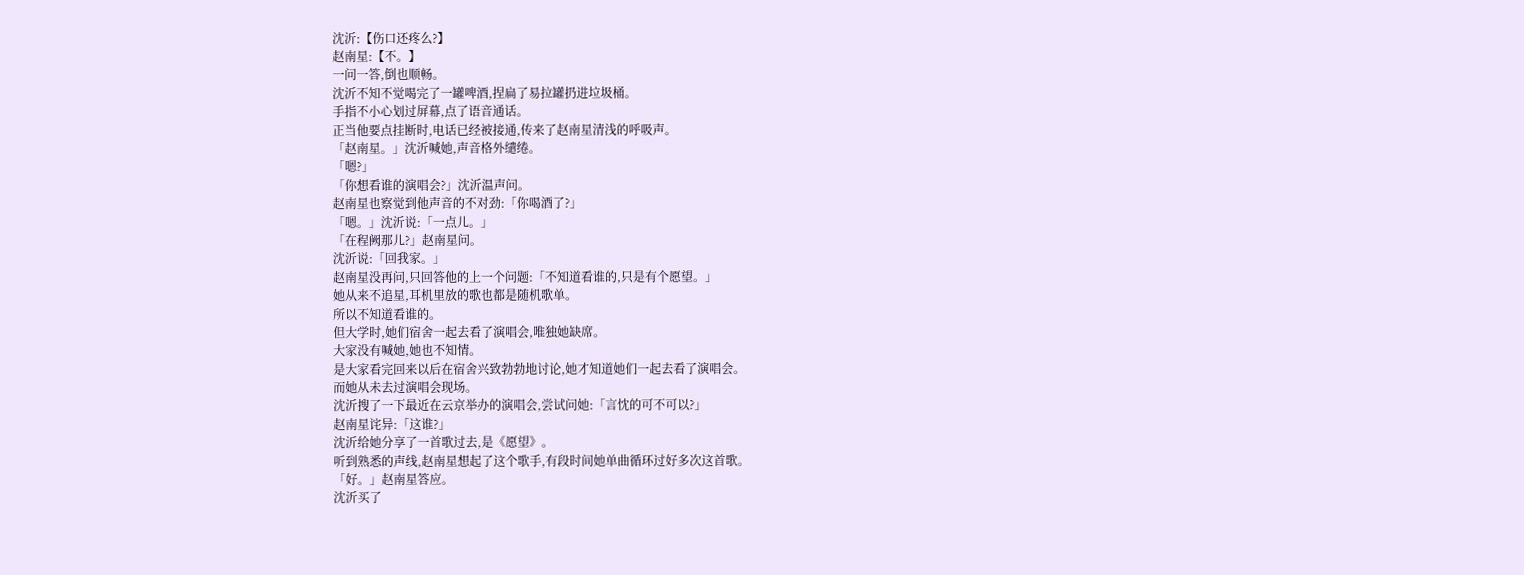沈沂:【伤口还疼么?】
赵南星:【不。】
一问一答,倒也顺畅。
沈沂不知不觉喝完了一罐啤酒,捏扁了易拉罐扔进垃圾桶。
手指不小心划过屏幕,点了语音通话。
正当他要点挂断时,电话已经被接通,传来了赵南星清浅的呼吸声。
「赵南星。」沈沂喊她,声音格外缱绻。
「嗯?」
「你想看谁的演唱会?」沈沂温声问。
赵南星也察觉到他声音的不对劲:「你喝酒了?」
「嗯。」沈沂说:「一点儿。」
「在程阙那儿?」赵南星问。
沈沂说:「回我家。」
赵南星没再问,只回答他的上一个问题:「不知道看谁的,只是有个愿望。」
她从来不追星,耳机里放的歌也都是随机歌单。
所以不知道看谁的。
但大学时,她们宿舍一起去看了演唱会,唯独她缺席。
大家没有喊她,她也不知情。
是大家看完回来以后在宿舍兴致勃勃地讨论,她才知道她们一起去看了演唱会。
而她从未去过演唱会现场。
沈沂搜了一下最近在云京举办的演唱会,尝试问她:「言忱的可不可以?」
赵南星诧异:「这谁?」
沈沂给她分享了一首歌过去,是《愿望》。
听到熟悉的声线,赵南星想起了这个歌手,有段时间她单曲循环过好多次这首歌。
「好。」赵南星答应。
沈沂买了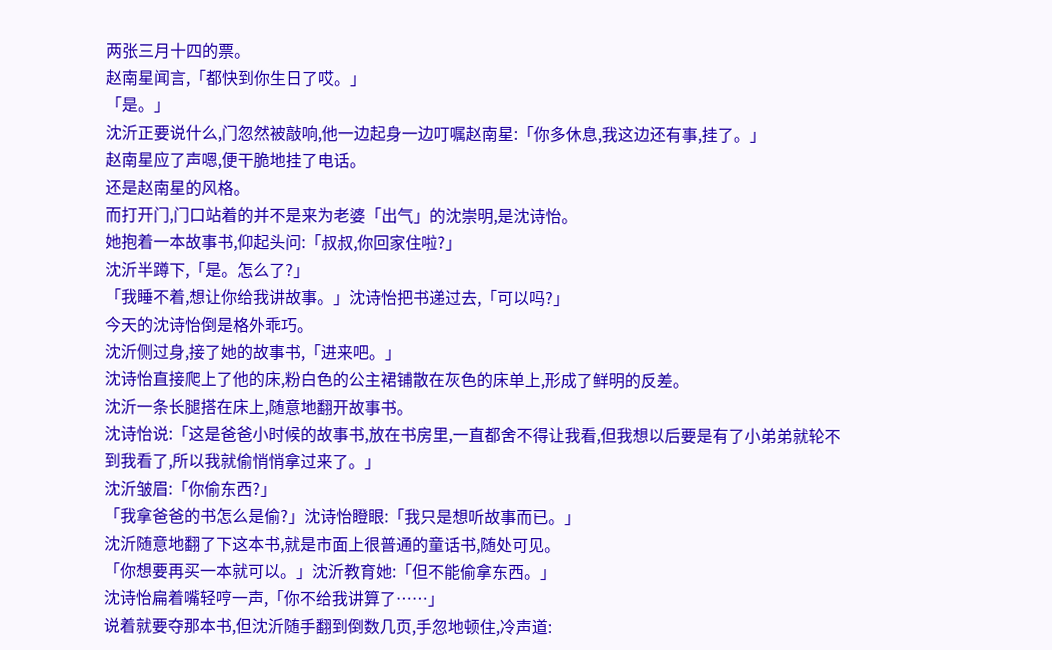两张三月十四的票。
赵南星闻言,「都快到你生日了哎。」
「是。」
沈沂正要说什么,门忽然被敲响,他一边起身一边叮嘱赵南星:「你多休息,我这边还有事,挂了。」
赵南星应了声嗯,便干脆地挂了电话。
还是赵南星的风格。
而打开门,门口站着的并不是来为老婆「出气」的沈崇明,是沈诗怡。
她抱着一本故事书,仰起头问:「叔叔,你回家住啦?」
沈沂半蹲下,「是。怎么了?」
「我睡不着,想让你给我讲故事。」沈诗怡把书递过去,「可以吗?」
今天的沈诗怡倒是格外乖巧。
沈沂侧过身,接了她的故事书,「进来吧。」
沈诗怡直接爬上了他的床,粉白色的公主裙铺散在灰色的床单上,形成了鲜明的反差。
沈沂一条长腿搭在床上,随意地翻开故事书。
沈诗怡说:「这是爸爸小时候的故事书,放在书房里,一直都舍不得让我看,但我想以后要是有了小弟弟就轮不到我看了,所以我就偷悄悄拿过来了。」
沈沂皱眉:「你偷东西?」
「我拿爸爸的书怎么是偷?」沈诗怡瞪眼:「我只是想听故事而已。」
沈沂随意地翻了下这本书,就是市面上很普通的童话书,随处可见。
「你想要再买一本就可以。」沈沂教育她:「但不能偷拿东西。」
沈诗怡扁着嘴轻哼一声,「你不给我讲算了……」
说着就要夺那本书,但沈沂随手翻到倒数几页,手忽地顿住,冷声道: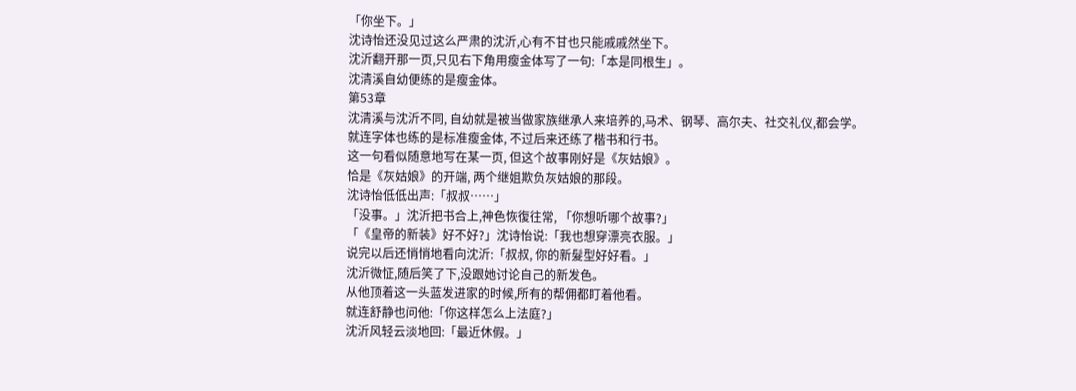「你坐下。」
沈诗怡还没见过这么严肃的沈沂,心有不甘也只能戚戚然坐下。
沈沂翻开那一页,只见右下角用瘦金体写了一句:「本是同根生」。
沈清溪自幼便练的是瘦金体。
第53章
沈清溪与沈沂不同, 自幼就是被当做家族继承人来培养的,马术、钢琴、高尔夫、社交礼仪,都会学。
就连字体也练的是标准瘦金体, 不过后来还练了楷书和行书。
这一句看似随意地写在某一页, 但这个故事刚好是《灰姑娘》。
恰是《灰姑娘》的开端, 两个继姐欺负灰姑娘的那段。
沈诗怡低低出声:「叔叔……」
「没事。」沈沂把书合上,神色恢復往常, 「你想听哪个故事?」
「《皇帝的新装》好不好?」沈诗怡说:「我也想穿漂亮衣服。」
说完以后还悄悄地看向沈沂:「叔叔, 你的新髮型好好看。」
沈沂微怔,随后笑了下,没跟她讨论自己的新发色。
从他顶着这一头蓝发进家的时候,所有的帮佣都盯着他看。
就连舒静也问他:「你这样怎么上法庭?」
沈沂风轻云淡地回:「最近休假。」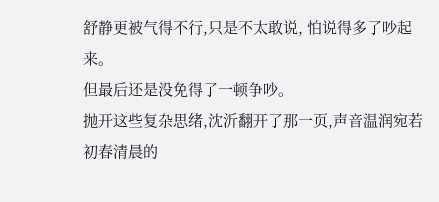舒静更被气得不行,只是不太敢说, 怕说得多了吵起来。
但最后还是没免得了一顿争吵。
抛开这些复杂思绪,沈沂翻开了那一页,声音温润宛若初春清晨的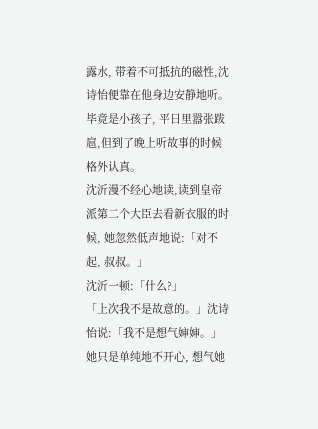露水, 带着不可抵抗的磁性,沈诗怡便靠在他身边安静地听。
毕竟是小孩子, 平日里嚣张跋扈,但到了晚上听故事的时候格外认真。
沈沂漫不经心地读,读到皇帝派第二个大臣去看新衣服的时候, 她忽然低声地说:「对不起, 叔叔。」
沈沂一顿:「什么?」
「上次我不是故意的。」沈诗怡说:「我不是想气婶婶。」
她只是单纯地不开心, 想气她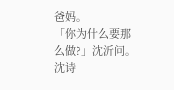爸妈。
「你为什么要那么做?」沈沂问。
沈诗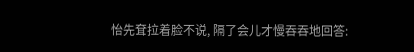怡先耷拉着脸不说, 隔了会儿才慢吞吞地回答: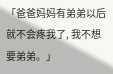「爸爸妈妈有弟弟以后就不会疼我了, 我不想要弟弟。」